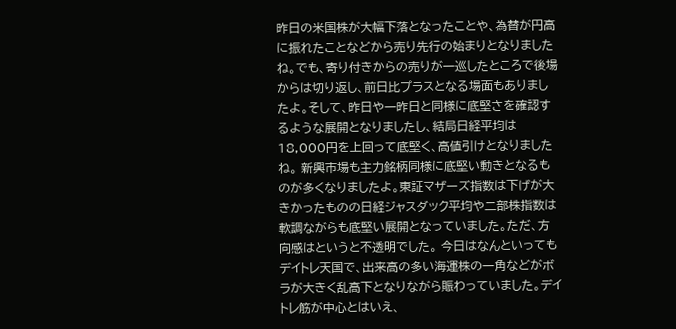昨日の米国株が大幅下落となったことや、為替が円高に振れたことなどから売り先行の始まりとなりましたね。でも、寄り付きからの売りが一巡したところで後場からは切り返し、前日比プラスとなる場面もありましたよ。そして、昨日や一昨日と同様に底堅さを確認するような展開となりましたし、結局日経平均は18,000円を上回って底堅く、高値引けとなりましたね。 新興市場も主力銘柄同様に底堅い動きとなるものが多くなりましたよ。東証マザーズ指数は下げが大きかったものの日経ジャスダック平均や二部株指数は軟調ながらも底堅い展開となっていました。ただ、方向感はというと不透明でした。 今日はなんといってもデイトレ天国で、出来高の多い海運株の一角などがボラが大きく乱高下となりながら賑わっていました。デイトレ筋が中心とはいえ、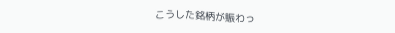こうした銘柄が賑わっ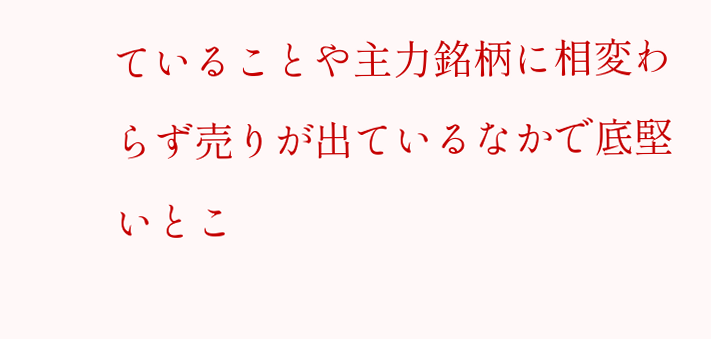ていることや主力銘柄に相変わらず売りが出ているなかで底堅いとこ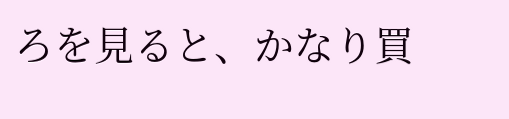ろを見ると、かなり買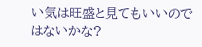い気は旺盛と見てもいいのではないかな?